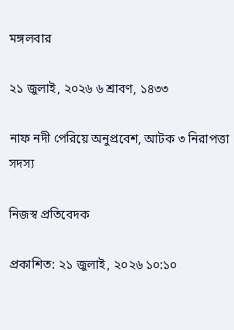মঙ্গলবার

২১ জুলাই, ২০২৬ ৬ শ্রাবণ, ১৪৩৩

নাফ নদী পেরিয়ে অনুপ্রবেশ, আটক ৩ নিরাপত্তা সদস্য

নিজস্ব প্রতিবেদক

প্রকাশিত: ২১ জুলাই, ২০২৬ ১০:১০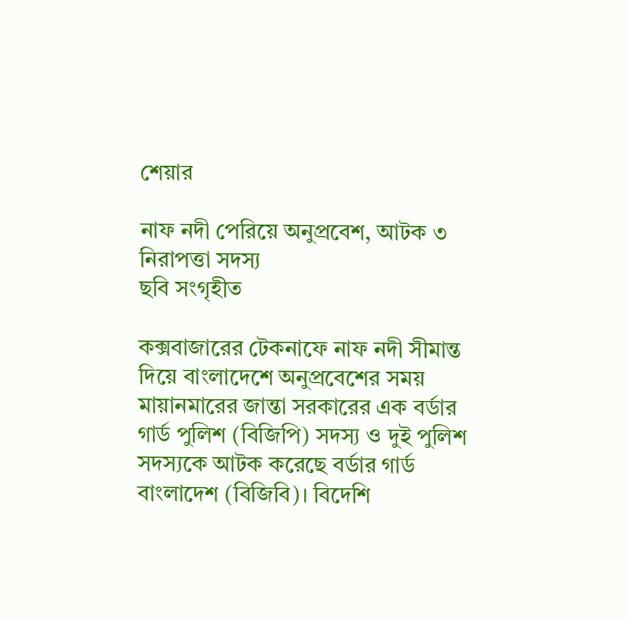শেয়ার

নাফ নদী পেরিয়ে অনুপ্রবেশ, আটক ৩ নিরাপত্তা সদস্য
ছবি সংগৃহীত

কক্সবাজারের টেকনাফে নাফ নদী সীমান্ত দিয়ে বাংলাদেশে অনুপ্রবেশের সময় মায়ানমারের জান্তা সরকারের এক বর্ডার গার্ড পুলিশ (বিজিপি) সদস্য ও দুই পুলিশ সদস্যকে আটক করেছে বর্ডার গার্ড বাংলাদেশ (বিজিবি)। বিদেশি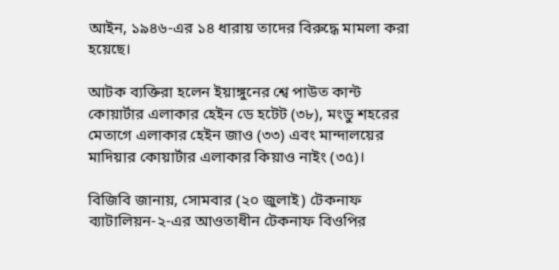আইন, ১৯৪৬-এর ১৪ ধারায় তাদের বিরুদ্ধে মামলা করা হয়েছে।

আটক ব্যক্তিরা হলেন ইয়াঙ্গুনের শ্বে পাউত কান্ট কোয়ার্টার এলাকার হেইন ডে হটেট (৩৮), মংডু শহরের মেতাগে এলাকার হেইন জাও (৩৩) এবং মান্দালয়ের মাদিয়ার কোয়ার্টার এলাকার কিয়াও নাইং (৩৫)।

বিজিবি জানায়, সোমবার (২০ জুলাই) টেকনাফ ব্যাটালিয়ন-২-এর আওতাধীন টেকনাফ বিওপির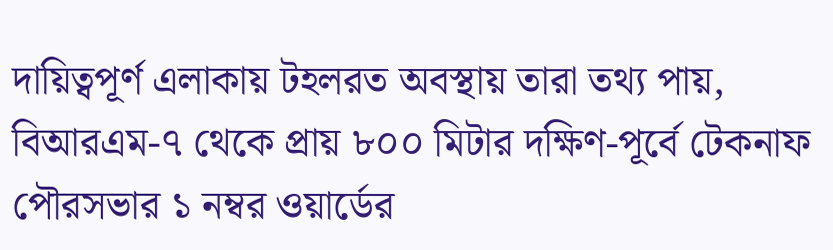দায়িত্বপূর্ণ এলাকায় টহলরত অবস্থায় তারা তথ্য পায়, বিআরএম-৭ থেকে প্রায় ৮০০ মিটার দক্ষিণ-পূর্বে টেকনাফ পৌরসভার ১ নম্বর ওয়ার্ডের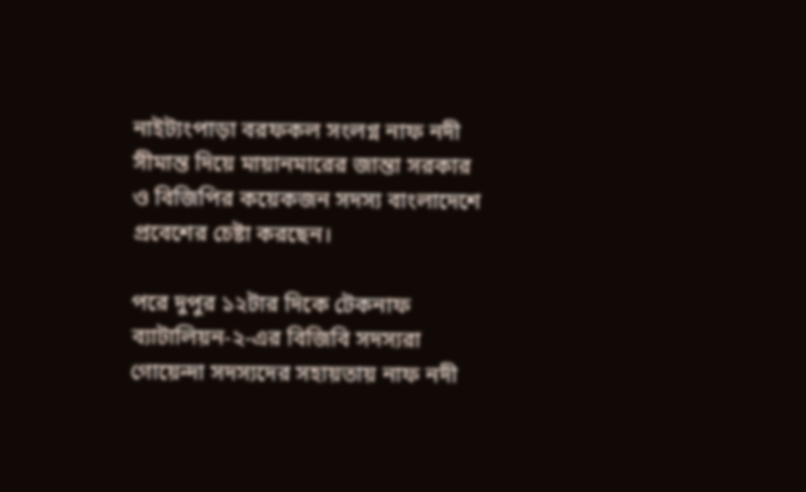নাইট্যংপাড়া বরফকল সংলগ্ন নাফ নদী সীমান্ত দিয়ে মায়ানমারের জান্তা সরকার ও বিজিপির কয়েকজন সদস্য বাংলাদেশে প্রবেশের চেষ্টা করছেন।

পরে দুপুর ১২টার দিকে টেকনাফ ব্যাটালিয়ন-২-এর বিজিবি সদস্যরা গোয়েন্দা সদস্যদের সহায়তায় নাফ নদী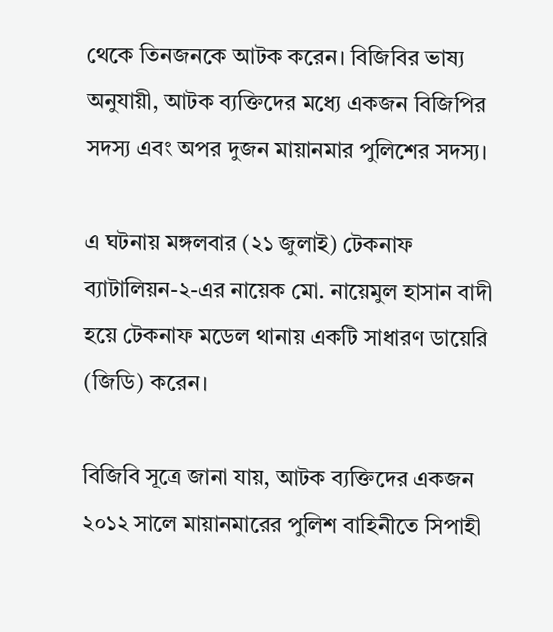থেকে তিনজনকে আটক করেন। বিজিবির ভাষ্য অনুযায়ী, আটক ব্যক্তিদের মধ্যে একজন বিজিপির সদস্য এবং অপর দুজন মায়ানমার পুলিশের সদস্য।

এ ঘটনায় মঙ্গলবার (২১ জুলাই) টেকনাফ ব্যাটালিয়ন-২-এর নায়েক মো. নায়েমুল হাসান বাদী হয়ে টেকনাফ মডেল থানায় একটি সাধারণ ডায়েরি (জিডি) করেন।

বিজিবি সূত্রে জানা যায়, আটক ব্যক্তিদের একজন ২০১২ সালে মায়ানমারের পুলিশ বাহিনীতে সিপাহী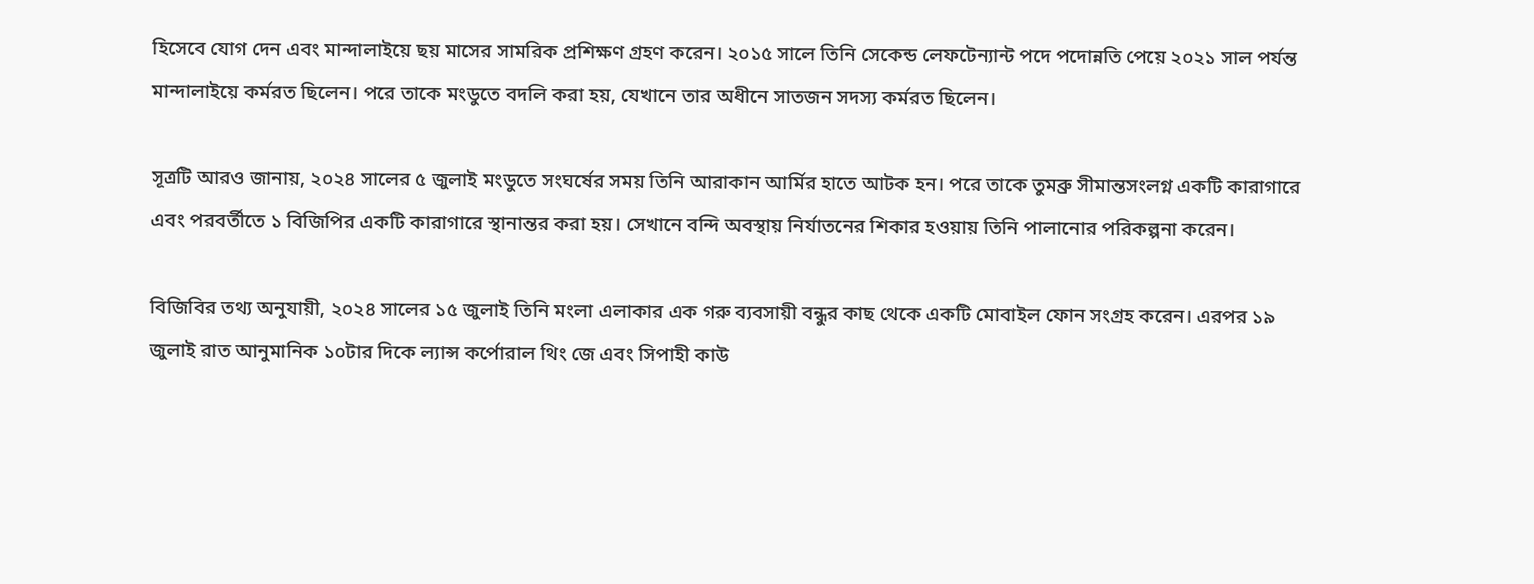হিসেবে যোগ দেন এবং মান্দালাইয়ে ছয় মাসের সামরিক প্রশিক্ষণ গ্রহণ করেন। ২০১৫ সালে তিনি সেকেন্ড লেফটেন্যান্ট পদে পদোন্নতি পেয়ে ২০২১ সাল পর্যন্ত মান্দালাইয়ে কর্মরত ছিলেন। পরে তাকে মংডুতে বদলি করা হয়, যেখানে তার অধীনে সাতজন সদস্য কর্মরত ছিলেন।

সূত্রটি আরও জানায়, ২০২৪ সালের ৫ জুলাই মংডুতে সংঘর্ষের সময় তিনি আরাকান আর্মির হাতে আটক হন। পরে তাকে তুমব্রু সীমান্তসংলগ্ন একটি কারাগারে এবং পরবর্তীতে ১ বিজিপির একটি কারাগারে স্থানান্তর করা হয়। সেখানে বন্দি অবস্থায় নির্যাতনের শিকার হওয়ায় তিনি পালানোর পরিকল্পনা করেন।

বিজিবির তথ্য অনুযায়ী, ২০২৪ সালের ১৫ জুলাই তিনি মংলা এলাকার এক গরু ব্যবসায়ী বন্ধুর কাছ থেকে একটি মোবাইল ফোন সংগ্রহ করেন। এরপর ১৯ জুলাই রাত আনুমানিক ১০টার দিকে ল্যান্স কর্পোরাল থিং জে এবং সিপাহী কাউ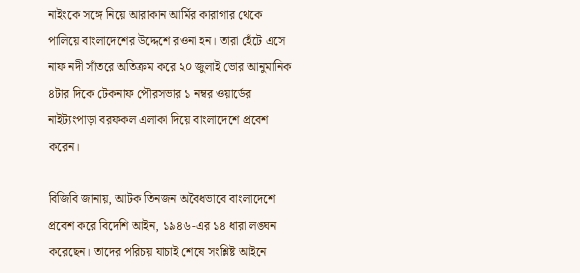নাইংকে সঙ্গে নিয়ে আরাকান আর্মির কারাগার থেকে পালিয়ে বাংলাদেশের উদ্দেশে রওনা হন। তারা হেঁটে এসে নাফ নদী সাঁতরে অতিক্রম করে ২০ জুলাই ভোর আনুমানিক ৪টার দিকে টেকনাফ পৌরসভার ১ নম্বর ওয়ার্ডের নাইট্যংপাড়া বরফকল এলাকা দিয়ে বাংলাদেশে প্রবেশ করেন।

বিজিবি জানায়, আটক তিনজন অবৈধভাবে বাংলাদেশে প্রবেশ করে বিদেশি আইন, ১৯৪৬-এর ১৪ ধারা লঙ্ঘন করেছেন। তাদের পরিচয় যাচাই শেষে সংশ্লিষ্ট আইনে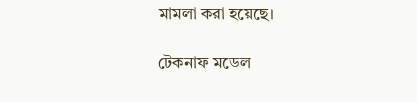মামলা করা হয়েছে।

টেকনাফ মডেল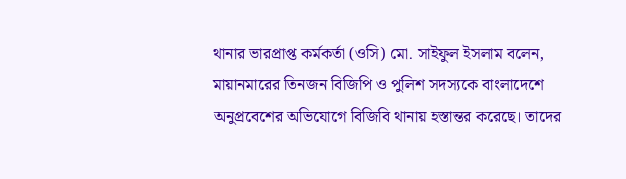থানার ভারপ্রাপ্ত কর্মকর্তা (ওসি) মো. সাইফুল ইসলাম বলেন, মায়ানমারের তিনজন বিজিপি ও পুলিশ সদস্যকে বাংলাদেশে অনুপ্রবেশের অভিযোগে বিজিবি থানায় হস্তান্তর করেছে। তাদের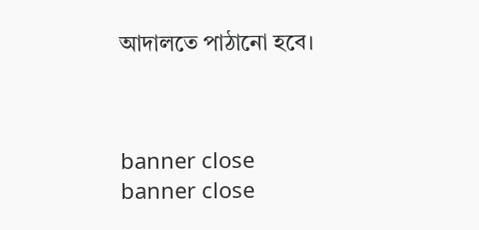আদালতে পাঠানো হবে।



banner close
banner close